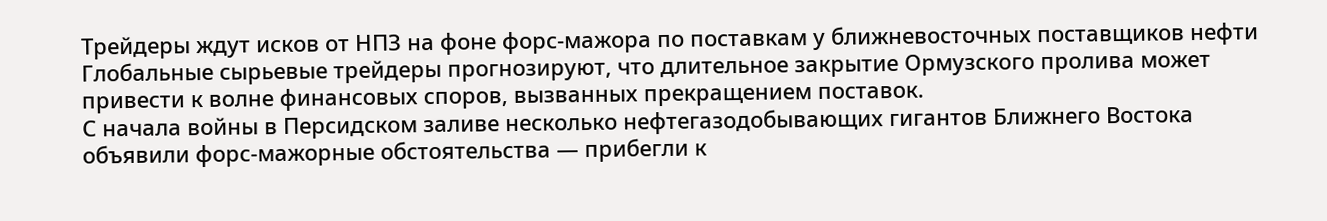Трейдеры ждут исков от НПЗ на фоне форс-мажора по поставкам у ближневосточных поставщиков нефти
Глобальные сырьевые трейдеры прогнозируют, что длительное закрытие Ормузского пролива может привести к волне финансовых споров, вызванных прекращением поставок.
С начала войны в Персидском заливе несколько нефтегазодобывающих гигантов Ближнего Востока объявили форс-мажорные обстоятельства — прибегли к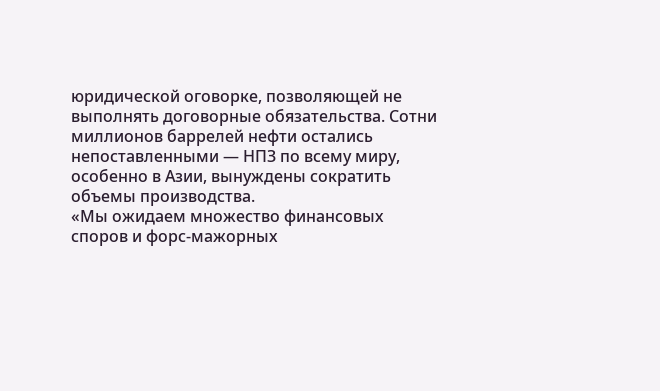юридической оговорке, позволяющей не выполнять договорные обязательства. Сотни миллионов баррелей нефти остались непоставленными — НПЗ по всему миру, особенно в Азии, вынуждены сократить объемы производства.
«Мы ожидаем множество финансовых споров и форс-мажорных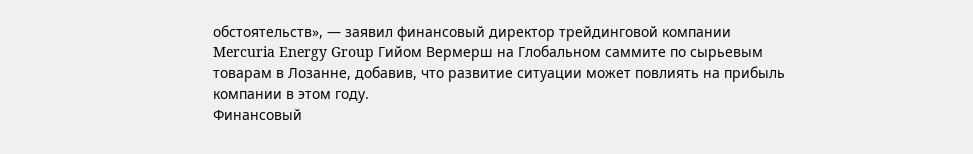обстоятельств», — заявил финансовый директор трейдинговой компании Mercuria Energy Group Гийом Вермерш на Глобальном саммите по сырьевым товарам в Лозанне, добавив, что развитие ситуации может повлиять на прибыль компании в этом году.
Финансовый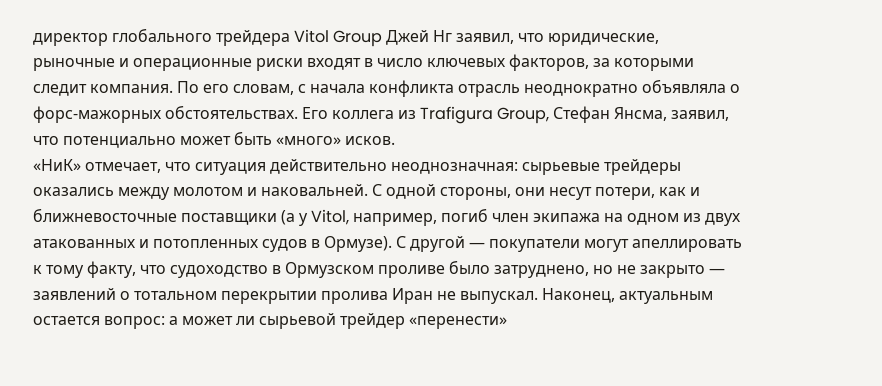директор глобального трейдера Vitol Group Джей Нг заявил, что юридические, рыночные и операционные риски входят в число ключевых факторов, за которыми следит компания. По его словам, с начала конфликта отрасль неоднократно объявляла о форс-мажорных обстоятельствах. Его коллега из Trafigura Group, Стефан Янсма, заявил, что потенциально может быть «много» исков.
«НиК» отмечает, что ситуация действительно неоднозначная: сырьевые трейдеры оказались между молотом и наковальней. С одной стороны, они несут потери, как и ближневосточные поставщики (а у Vitol, например, погиб член экипажа на одном из двух атакованных и потопленных судов в Ормузе). С другой — покупатели могут апеллировать к тому факту, что судоходство в Ормузском проливе было затруднено, но не закрыто — заявлений о тотальном перекрытии пролива Иран не выпускал. Наконец, актуальным остается вопрос: а может ли сырьевой трейдер «перенести»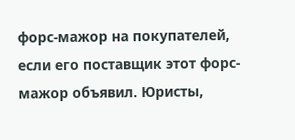форс-мажор на покупателей, если его поставщик этот форс-мажор объявил. Юристы,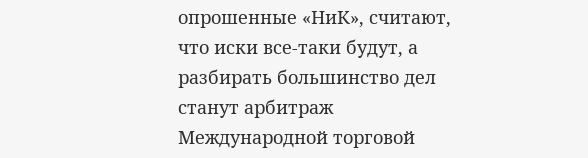опрошенные «НиК», считают, что иски все-таки будут, а разбирать большинство дел станут арбитраж Международной торговой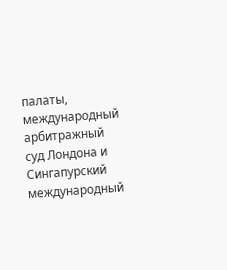палаты, международный арбитражный суд Лондона и Сингапурский международный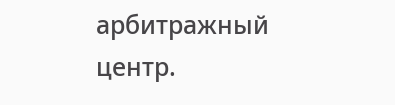арбитражный центр.